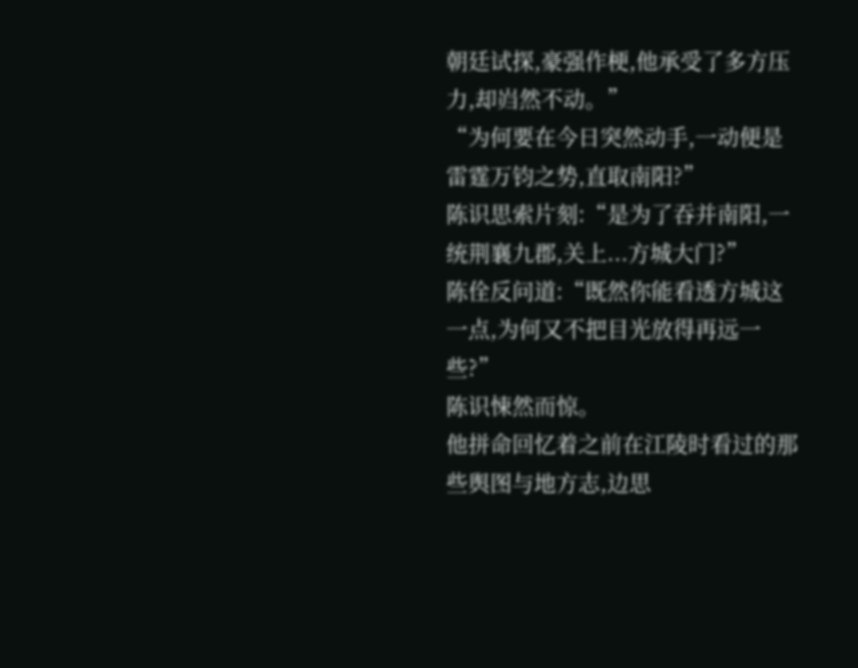朝廷试探,豪强作梗,他承受了多方压力,却岿然不动。”
“为何要在今日突然动手,一动便是雷霆万钧之势,直取南阳?”
陈识思索片刻:“是为了吞并南阳,一统荆襄九郡,关上...方城大门?”
陈佺反问道:“既然你能看透方城这一点,为何又不把目光放得再远一些?”
陈识悚然而惊。
他拼命回忆着之前在江陵时看过的那些舆图与地方志,边思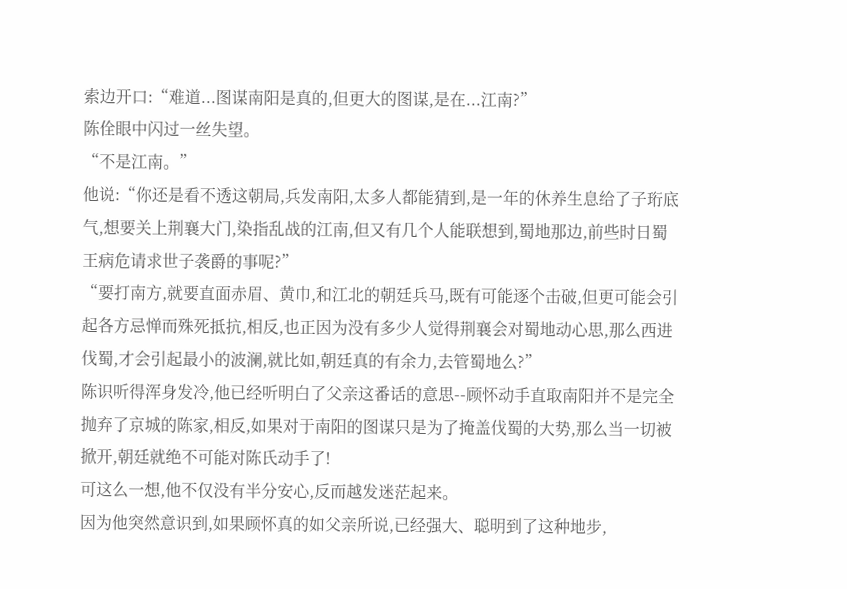索边开口:“难道...图谋南阳是真的,但更大的图谋,是在...江南?”
陈佺眼中闪过一丝失望。
“不是江南。”
他说:“你还是看不透这朝局,兵发南阳,太多人都能猜到,是一年的休养生息给了子珩底气,想要关上荆襄大门,染指乱战的江南,但又有几个人能联想到,蜀地那边,前些时日蜀王病危请求世子袭爵的事呢?”
“要打南方,就要直面赤眉、黄巾,和江北的朝廷兵马,既有可能逐个击破,但更可能会引起各方忌惮而殊死抵抗,相反,也正因为没有多少人觉得荆襄会对蜀地动心思,那么西进伐蜀,才会引起最小的波澜,就比如,朝廷真的有余力,去管蜀地么?”
陈识听得浑身发冷,他已经听明白了父亲这番话的意思--顾怀动手直取南阳并不是完全抛弃了京城的陈家,相反,如果对于南阳的图谋只是为了掩盖伐蜀的大势,那么当一切被掀开,朝廷就绝不可能对陈氏动手了!
可这么一想,他不仅没有半分安心,反而越发迷茫起来。
因为他突然意识到,如果顾怀真的如父亲所说,已经强大、聪明到了这种地步,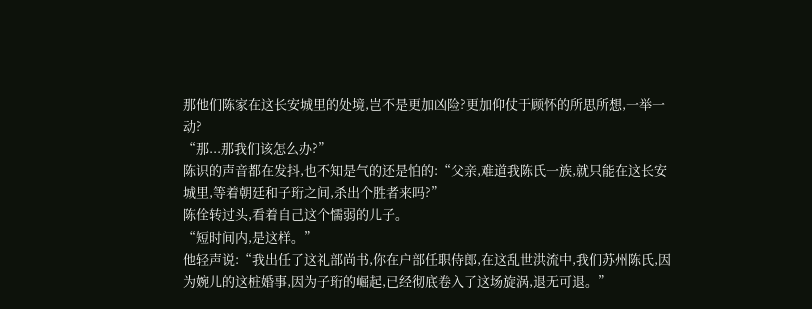那他们陈家在这长安城里的处境,岂不是更加凶险?更加仰仗于顾怀的所思所想,一举一动?
“那...那我们该怎么办?”
陈识的声音都在发抖,也不知是气的还是怕的:“父亲,难道我陈氏一族,就只能在这长安城里,等着朝廷和子珩之间,杀出个胜者来吗?”
陈佺转过头,看着自己这个懦弱的儿子。
“短时间内,是这样。”
他轻声说:“我出任了这礼部尚书,你在户部任职侍郎,在这乱世洪流中,我们苏州陈氏,因为婉儿的这桩婚事,因为子珩的崛起,已经彻底卷入了这场旋涡,退无可退。”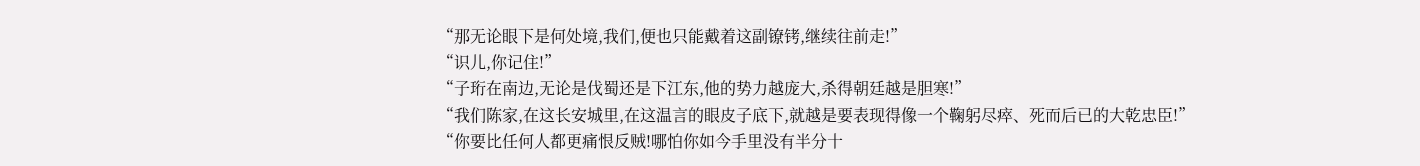“那无论眼下是何处境,我们,便也只能戴着这副镣铐,继续往前走!”
“识儿,你记住!”
“子珩在南边,无论是伐蜀还是下江东,他的势力越庞大,杀得朝廷越是胆寒!”
“我们陈家,在这长安城里,在这温言的眼皮子底下,就越是要表现得像一个鞠躬尽瘁、死而后已的大乾忠臣!”
“你要比任何人都更痛恨反贼!哪怕你如今手里没有半分十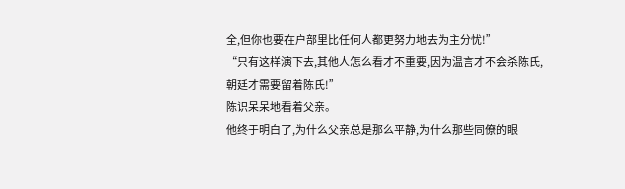全,但你也要在户部里比任何人都更努力地去为主分忧!”
“只有这样演下去,其他人怎么看才不重要,因为温言才不会杀陈氏,朝廷才需要留着陈氏!”
陈识呆呆地看着父亲。
他终于明白了,为什么父亲总是那么平静,为什么那些同僚的眼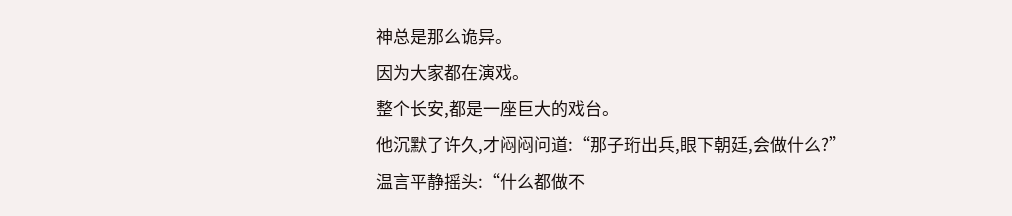神总是那么诡异。
因为大家都在演戏。
整个长安,都是一座巨大的戏台。
他沉默了许久,才闷闷问道:“那子珩出兵,眼下朝廷,会做什么?”
温言平静摇头:“什么都做不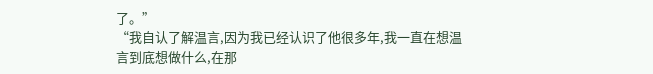了。”
“我自认了解温言,因为我已经认识了他很多年,我一直在想温言到底想做什么,在那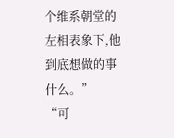个维系朝堂的左相表象下,他到底想做的事什么。”
“可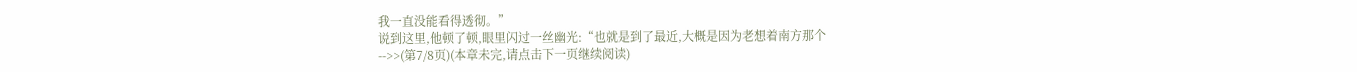我一直没能看得透彻。”
说到这里,他顿了顿,眼里闪过一丝幽光:“也就是到了最近,大概是因为老想着南方那个
-->>(第7/8页)(本章未完,请点击下一页继续阅读)